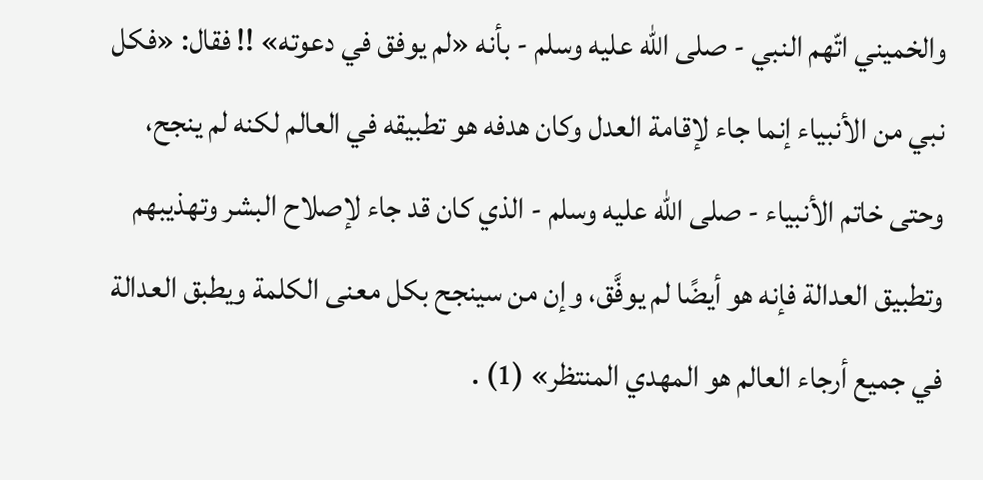والخميني اتّهم النبي - صلى الله عليه وسلم - بأنه «لم يوفق في دعوته» !! فقال: «فكل نبي من الأنبياء إنما جاء لإقامة العدل وكان هدفه هو تطبيقه في العالم لكنه لم ينجح، وحتى خاتم الأنبياء - صلى الله عليه وسلم - الذي كان قد جاء لإصلاح البشر وتهذيبهم وتطبيق العدالة فإنه هو أيضًا لم يوفَّق، وإن من سينجح بكل معنى الكلمة ويطبق العدالة في جميع أرجاء العالم هو المهدي المنتظر» (1) .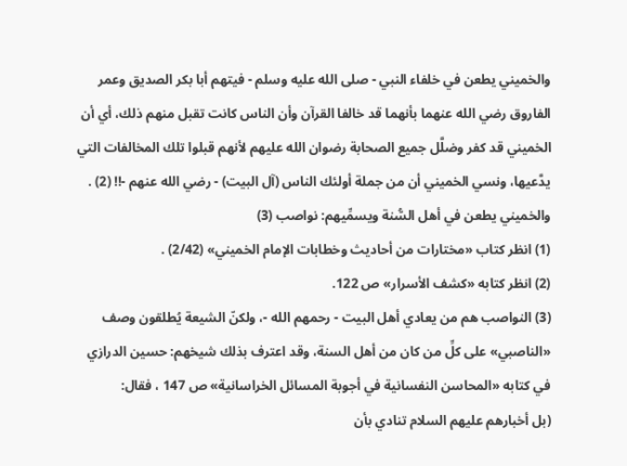والخميني يطعن في خلفاء النبي - صلى الله عليه وسلم - فيتهم أبا بكر الصديق وعمر الفاروق رضي الله عنهما بأنهما قد خالفا القرآن وأن الناس كانت تقبل منهم ذلك، أي أن الخميني قد كفر وضلَّل جميع الصحابة رضوان الله عليهم لأنهم قبلوا تلك المخالفات التي يدَّعيها، ونسي الخميني أن من جملة أولئك الناس (آل البيت) - رضي الله عنهم -!! (2) .
والخميني يطعن في أهل السُّنة ويسمِّيهم: نواصب (3)
(1) انظر كتاب «مختارات من أحاديث وخطابات الإمام الخميني» (2/42) .
(2) انظر كتابه «كشف الأسرار» ص 122.
(3) النواصب هم من يعادي أهل البيت - رحمهم الله -، ولكنّ الشيعة يُطلقون وصف «الناصبي» على كلِّ من كان من أهل السنة، وقد اعترف بذلك شيخهم: حسين الدرازي في كتابه «المحاسن النفسانية في أجوبة المسائل الخراسانية» ص 147 ، فقال:
(بل أخبارهم عليهم السلام تنادي بأن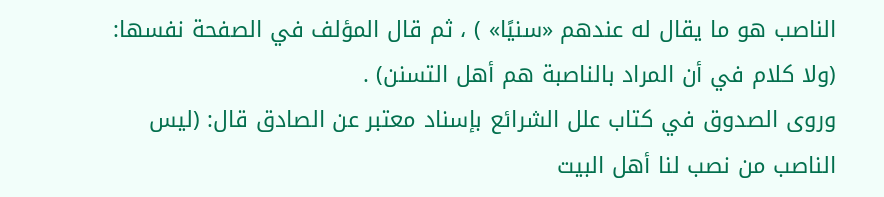الناصب هو ما يقال له عندهم «سنيًا» ) ، ثم قال المؤلف في الصفحة نفسها: (ولا كلام في أن المراد بالناصبة هم أهل التسنن) .
وروى الصدوق في كتاب علل الشرائع بإسناد معتبر عن الصادق قال: (ليس الناصب من نصب لنا أهل البيت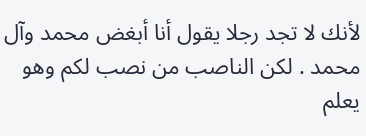لأنك لا تجد رجلا يقول أنا أبغض محمد وآل محمد . لكن الناصب من نصب لكم وهو يعلم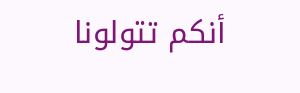أنكم تتولونا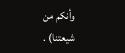وأنكم من شيعتنا) .